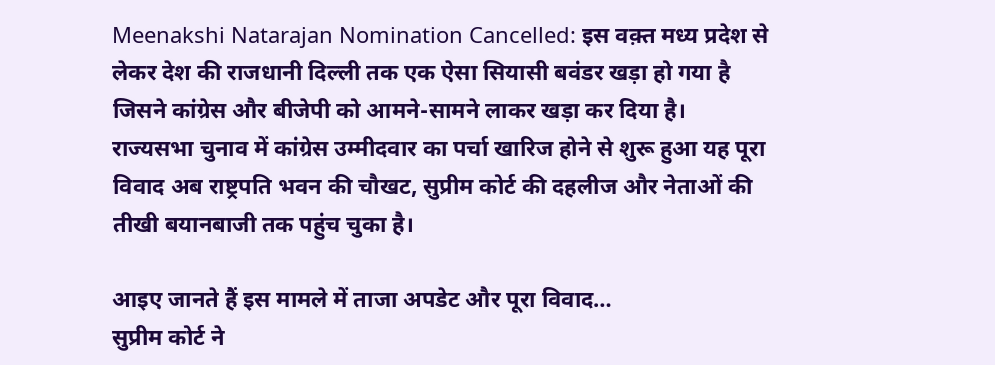Meenakshi Natarajan Nomination Cancelled: इस वक़्त मध्य प्रदेश से लेकर देश की राजधानी दिल्ली तक एक ऐसा सियासी बवंडर खड़ा हो गया है जिसने कांग्रेस और बीजेपी को आमने-सामने लाकर खड़ा कर दिया है।
राज्यसभा चुनाव में कांग्रेस उम्मीदवार का पर्चा खारिज होने से शुरू हुआ यह पूरा विवाद अब राष्ट्रपति भवन की चौखट, सुप्रीम कोर्ट की दहलीज और नेताओं की तीखी बयानबाजी तक पहुंच चुका है।

आइए जानते हैं इस मामले में ताजा अपडेट और पूरा विवाद…
सुप्रीम कोर्ट ने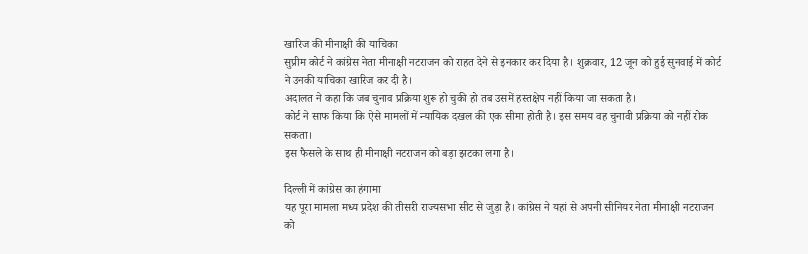खारिज की मीनाक्षी की याचिका
सुप्रीम कोर्ट ने कांग्रेस नेता मीनाक्षी नटराजन को राहत देने से इनकार कर दिया है। शुक्रवार, 12 जून को हुई सुनवाई में कोर्ट ने उनकी याचिका खारिज कर दी है।
अदालत ने कहा कि जब चुनाव प्रक्रिया शुरू हो चुकी हो तब उसमें हस्तक्षेप नहीं किया जा सकता है।
कोर्ट ने साफ किया कि ऐसे मामलों में न्यायिक दखल की एक सीमा होती है। इस समय वह चुनावी प्रक्रिया को नहीं रोक सकता।
इस फैसले के साथ ही मीनाक्षी नटराजन को बड़ा झटका लगा है।

दिल्ली में कांग्रेस का हंगामा
यह पूरा मामला मध्य प्रदेश की तीसरी राज्यसभा सीट से जुड़ा है। कांग्रेस ने यहां से अपनी सीनियर नेता मीनाक्षी नटराजन को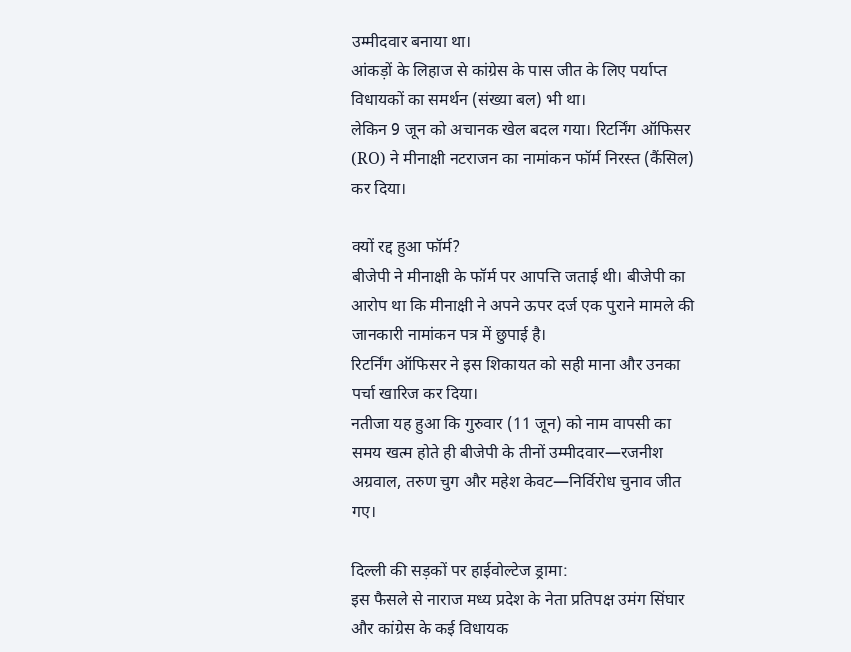उम्मीदवार बनाया था।
आंकड़ों के लिहाज से कांग्रेस के पास जीत के लिए पर्याप्त विधायकों का समर्थन (संख्या बल) भी था।
लेकिन 9 जून को अचानक खेल बदल गया। रिटर्निंग ऑफिसर (RO) ने मीनाक्षी नटराजन का नामांकन फॉर्म निरस्त (कैंसिल) कर दिया।

क्यों रद्द हुआ फॉर्म?
बीजेपी ने मीनाक्षी के फॉर्म पर आपत्ति जताई थी। बीजेपी का आरोप था कि मीनाक्षी ने अपने ऊपर दर्ज एक पुराने मामले की जानकारी नामांकन पत्र में छुपाई है।
रिटर्निंग ऑफिसर ने इस शिकायत को सही माना और उनका पर्चा खारिज कर दिया।
नतीजा यह हुआ कि गुरुवार (11 जून) को नाम वापसी का समय खत्म होते ही बीजेपी के तीनों उम्मीदवार—रजनीश अग्रवाल, तरुण चुग और महेश केवट—निर्विरोध चुनाव जीत गए।

दिल्ली की सड़कों पर हाईवोल्टेज ड्रामा:
इस फैसले से नाराज मध्य प्रदेश के नेता प्रतिपक्ष उमंग सिंघार और कांग्रेस के कई विधायक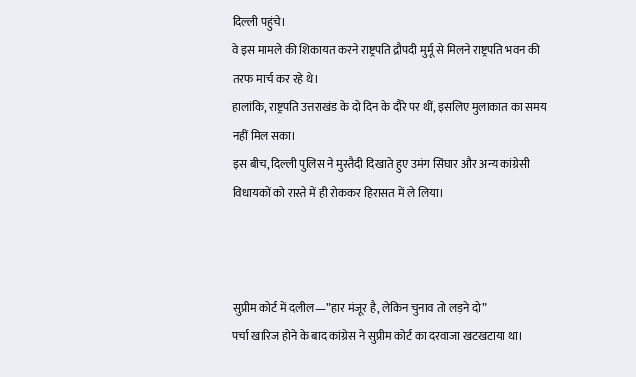दिल्ली पहुंचे।
वे इस मामले की शिकायत करने राष्ट्रपति द्रौपदी मुर्मू से मिलने राष्ट्रपति भवन की तरफ मार्च कर रहे थे।
हालांकि, राष्ट्रपति उत्तराखंड के दो दिन के दौरे पर थीं, इसलिए मुलाकात का समय नहीं मिल सका।
इस बीच, दिल्ली पुलिस ने मुस्तैदी दिखाते हुए उमंग सिंघार और अन्य कांग्रेसी विधायकों को रास्ते में ही रोककर हिरासत में ले लिया।



सुप्रीम कोर्ट में दलील—”हार मंजूर है, लेकिन चुनाव तो लड़ने दो”
पर्चा खारिज होने के बाद कांग्रेस ने सुप्रीम कोर्ट का दरवाजा खटखटाया था।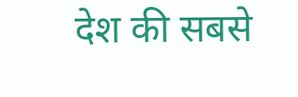देश की सबसे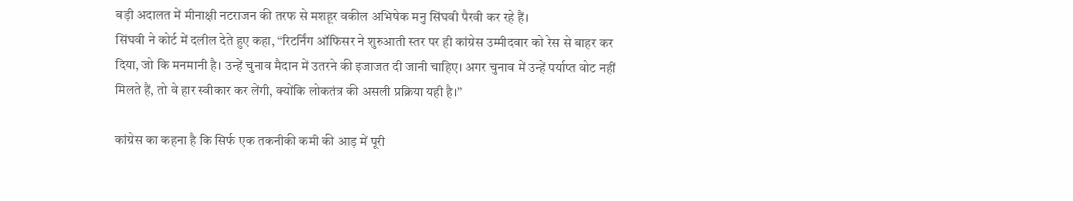बड़ी अदालत में मीनाक्षी नटराजन की तरफ से मशहूर वकील अभिषेक मनु सिंघवी पैरवी कर रहे हैं।
सिंघवी ने कोर्ट में दलील देते हुए कहा, “रिटर्निंग ऑफिसर ने शुरुआती स्तर पर ही कांग्रेस उम्मीदवार को रेस से बाहर कर दिया, जो कि मनमानी है। उन्हें चुनाव मैदान में उतरने की इजाजत दी जानी चाहिए। अगर चुनाव में उन्हें पर्याप्त वोट नहीं मिलते हैं, तो वे हार स्वीकार कर लेंगी, क्योंकि लोकतंत्र की असली प्रक्रिया यही है।”

कांग्रेस का कहना है कि सिर्फ एक तकनीकी कमी की आड़ में पूरी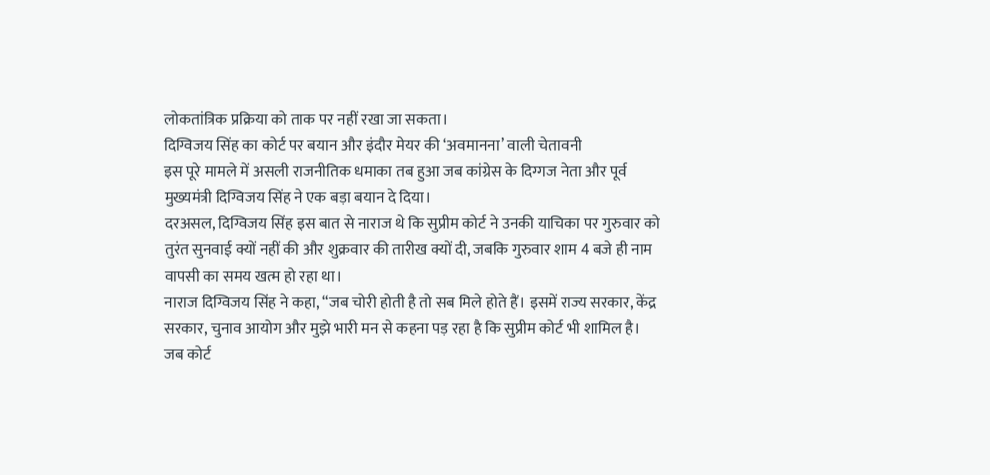लोकतांत्रिक प्रक्रिया को ताक पर नहीं रखा जा सकता।
दिग्विजय सिंह का कोर्ट पर बयान और इंदौर मेयर की ‘अवमानना’ वाली चेतावनी
इस पूरे मामले में असली राजनीतिक धमाका तब हुआ जब कांग्रेस के दिग्गज नेता और पूर्व मुख्यमंत्री दिग्विजय सिंह ने एक बड़ा बयान दे दिया।
दरअसल, दिग्विजय सिंह इस बात से नाराज थे कि सुप्रीम कोर्ट ने उनकी याचिका पर गुरुवार को तुरंत सुनवाई क्यों नहीं की और शुक्रवार की तारीख क्यों दी, जबकि गुरुवार शाम 4 बजे ही नाम वापसी का समय खत्म हो रहा था।
नाराज दिग्विजय सिंह ने कहा, “जब चोरी होती है तो सब मिले होते हैं। इसमें राज्य सरकार, केंद्र सरकार, चुनाव आयोग और मुझे भारी मन से कहना पड़ रहा है कि सुप्रीम कोर्ट भी शामिल है। जब कोर्ट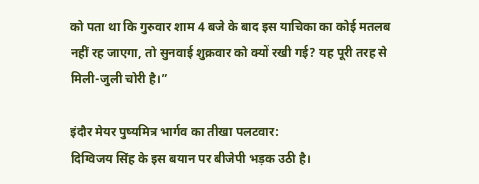को पता था कि गुरुवार शाम 4 बजे के बाद इस याचिका का कोई मतलब नहीं रह जाएगा, तो सुनवाई शुक्रवार को क्यों रखी गई? यह पूरी तरह से मिली-जुली चोरी है।”

इंदौर मेयर पुष्यमित्र भार्गव का तीखा पलटवार:
दिग्विजय सिंह के इस बयान पर बीजेपी भड़क उठी है।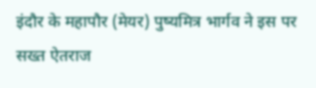इंदौर के महापौर (मेयर) पुष्यमित्र भार्गव ने इस पर सख्त ऐतराज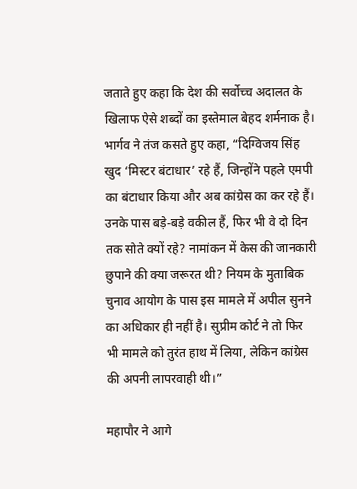जताते हुए कहा कि देश की सर्वोच्च अदालत के खिलाफ ऐसे शब्दों का इस्तेमाल बेहद शर्मनाक है।
भार्गव ने तंज कसते हुए कहा, “दिग्विजय सिंह खुद ‘मिस्टर बंटाधार’ रहे हैं, जिन्होंने पहले एमपी का बंटाधार किया और अब कांग्रेस का कर रहे हैं। उनके पास बड़े-बड़े वकील हैं, फिर भी वे दो दिन तक सोते क्यों रहे? नामांकन में केस की जानकारी छुपाने की क्या जरूरत थी? नियम के मुताबिक चुनाव आयोग के पास इस मामले में अपील सुनने का अधिकार ही नहीं है। सुप्रीम कोर्ट ने तो फिर भी मामले को तुरंत हाथ में लिया, लेकिन कांग्रेस की अपनी लापरवाही थी।”

महापौर ने आगे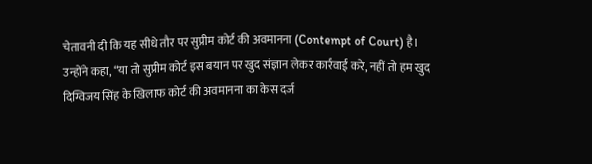चेतावनी दी कि यह सीधे तौर पर सुप्रीम कोर्ट की अवमानना (Contempt of Court) है।
उन्होंने कहा, “या तो सुप्रीम कोर्ट इस बयान पर खुद संज्ञान लेकर कार्रवाई करे, नहीं तो हम खुद दिग्विजय सिंह के खिलाफ कोर्ट की अवमानना का केस दर्ज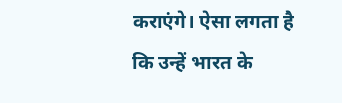कराएंगे। ऐसा लगता है कि उन्हें भारत के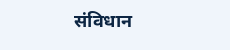संविधान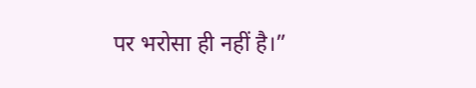पर भरोसा ही नहीं है।”